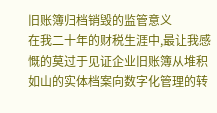旧账簿归档销毁的监管意义
在我二十年的财税生涯中,最让我感慨的莫过于见证企业旧账簿从堆积如山的实体档案向数字化管理的转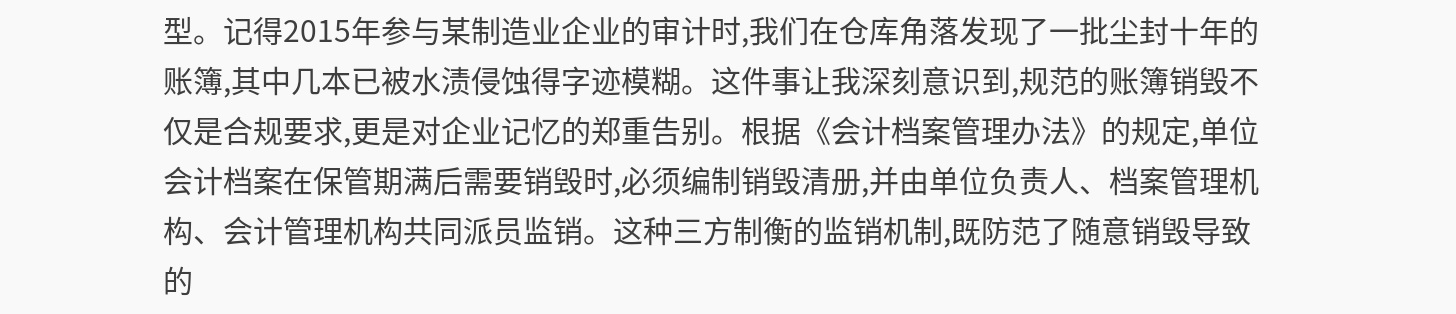型。记得2015年参与某制造业企业的审计时,我们在仓库角落发现了一批尘封十年的账簿,其中几本已被水渍侵蚀得字迹模糊。这件事让我深刻意识到,规范的账簿销毁不仅是合规要求,更是对企业记忆的郑重告别。根据《会计档案管理办法》的规定,单位会计档案在保管期满后需要销毁时,必须编制销毁清册,并由单位负责人、档案管理机构、会计管理机构共同派员监销。这种三方制衡的监销机制,既防范了随意销毁导致的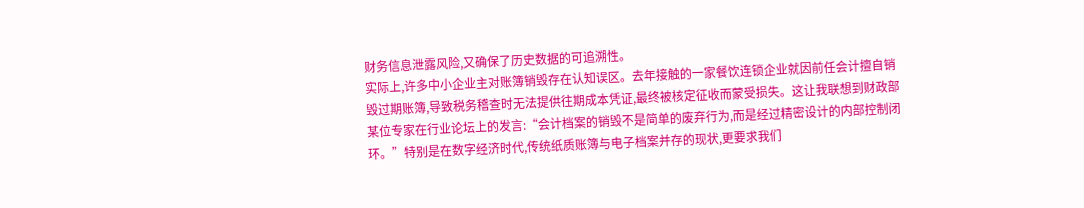财务信息泄露风险,又确保了历史数据的可追溯性。
实际上,许多中小企业主对账簿销毁存在认知误区。去年接触的一家餐饮连锁企业就因前任会计擅自销毁过期账簿,导致税务稽查时无法提供往期成本凭证,最终被核定征收而蒙受损失。这让我联想到财政部某位专家在行业论坛上的发言:“会计档案的销毁不是简单的废弃行为,而是经过精密设计的内部控制闭环。”特别是在数字经济时代,传统纸质账簿与电子档案并存的现状,更要求我们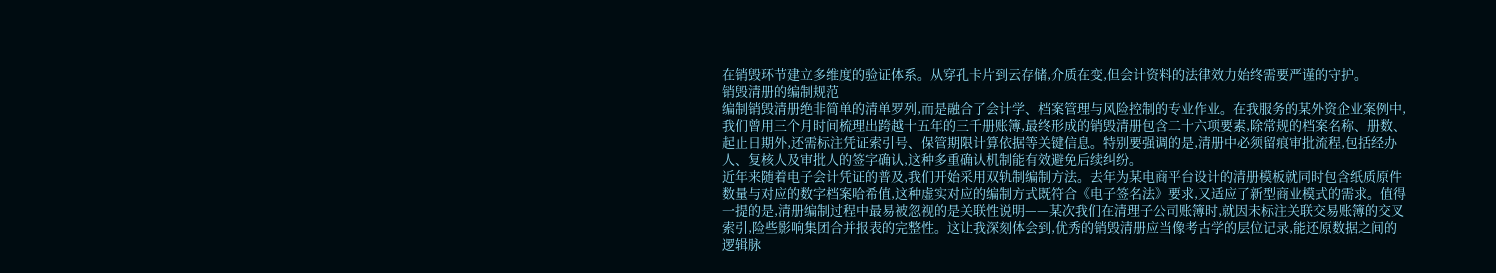在销毁环节建立多维度的验证体系。从穿孔卡片到云存储,介质在变,但会计资料的法律效力始终需要严谨的守护。
销毁清册的编制规范
编制销毁清册绝非简单的清单罗列,而是融合了会计学、档案管理与风险控制的专业作业。在我服务的某外资企业案例中,我们曾用三个月时间梳理出跨越十五年的三千册账簿,最终形成的销毁清册包含二十六项要素,除常规的档案名称、册数、起止日期外,还需标注凭证索引号、保管期限计算依据等关键信息。特别要强调的是,清册中必须留痕审批流程,包括经办人、复核人及审批人的签字确认,这种多重确认机制能有效避免后续纠纷。
近年来随着电子会计凭证的普及,我们开始采用双轨制编制方法。去年为某电商平台设计的清册模板就同时包含纸质原件数量与对应的数字档案哈希值,这种虚实对应的编制方式既符合《电子签名法》要求,又适应了新型商业模式的需求。值得一提的是,清册编制过程中最易被忽视的是关联性说明——某次我们在清理子公司账簿时,就因未标注关联交易账簿的交叉索引,险些影响集团合并报表的完整性。这让我深刻体会到,优秀的销毁清册应当像考古学的层位记录,能还原数据之间的逻辑脉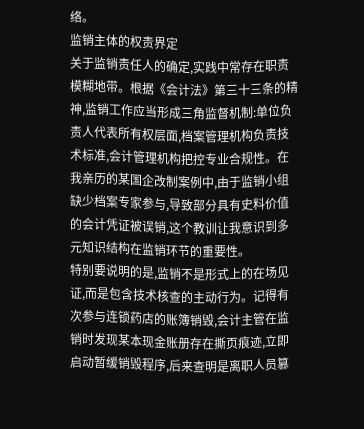络。
监销主体的权责界定
关于监销责任人的确定,实践中常存在职责模糊地带。根据《会计法》第三十三条的精神,监销工作应当形成三角监督机制:单位负责人代表所有权层面,档案管理机构负责技术标准,会计管理机构把控专业合规性。在我亲历的某国企改制案例中,由于监销小组缺少档案专家参与,导致部分具有史料价值的会计凭证被误销,这个教训让我意识到多元知识结构在监销环节的重要性。
特别要说明的是,监销不是形式上的在场见证,而是包含技术核查的主动行为。记得有次参与连锁药店的账簿销毁,会计主管在监销时发现某本现金账册存在撕页痕迹,立即启动暂缓销毁程序,后来查明是离职人员篡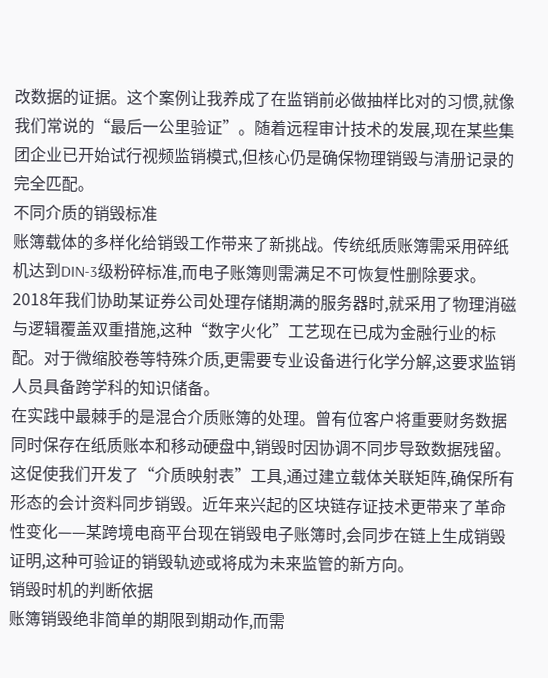改数据的证据。这个案例让我养成了在监销前必做抽样比对的习惯,就像我们常说的“最后一公里验证”。随着远程审计技术的发展,现在某些集团企业已开始试行视频监销模式,但核心仍是确保物理销毁与清册记录的完全匹配。
不同介质的销毁标准
账簿载体的多样化给销毁工作带来了新挑战。传统纸质账簿需采用碎纸机达到DIN-3级粉碎标准,而电子账簿则需满足不可恢复性删除要求。2018年我们协助某证券公司处理存储期满的服务器时,就采用了物理消磁与逻辑覆盖双重措施,这种“数字火化”工艺现在已成为金融行业的标配。对于微缩胶卷等特殊介质,更需要专业设备进行化学分解,这要求监销人员具备跨学科的知识储备。
在实践中最棘手的是混合介质账簿的处理。曾有位客户将重要财务数据同时保存在纸质账本和移动硬盘中,销毁时因协调不同步导致数据残留。这促使我们开发了“介质映射表”工具,通过建立载体关联矩阵,确保所有形态的会计资料同步销毁。近年来兴起的区块链存证技术更带来了革命性变化——某跨境电商平台现在销毁电子账簿时,会同步在链上生成销毁证明,这种可验证的销毁轨迹或将成为未来监管的新方向。
销毁时机的判断依据
账簿销毁绝非简单的期限到期动作,而需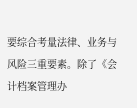要综合考量法律、业务与风险三重要素。除了《会计档案管理办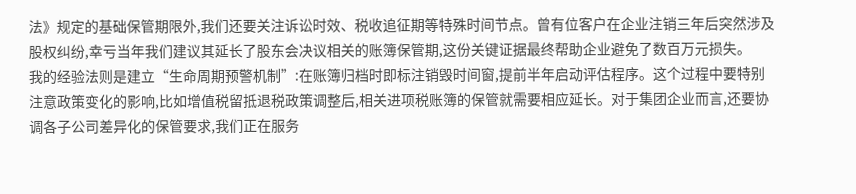法》规定的基础保管期限外,我们还要关注诉讼时效、税收追征期等特殊时间节点。曾有位客户在企业注销三年后突然涉及股权纠纷,幸亏当年我们建议其延长了股东会决议相关的账簿保管期,这份关键证据最终帮助企业避免了数百万元损失。
我的经验法则是建立“生命周期预警机制”:在账簿归档时即标注销毁时间窗,提前半年启动评估程序。这个过程中要特别注意政策变化的影响,比如增值税留抵退税政策调整后,相关进项税账簿的保管就需要相应延长。对于集团企业而言,还要协调各子公司差异化的保管要求,我们正在服务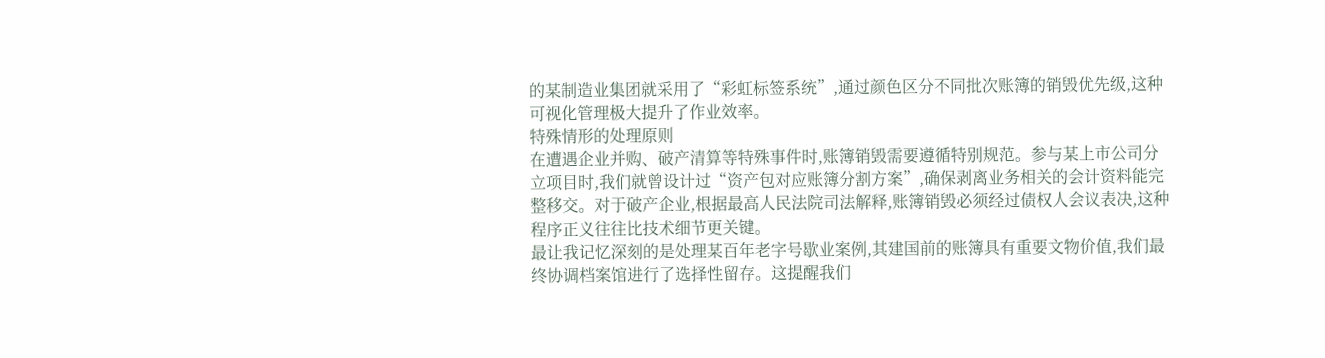的某制造业集团就采用了“彩虹标签系统”,通过颜色区分不同批次账簿的销毁优先级,这种可视化管理极大提升了作业效率。
特殊情形的处理原则
在遭遇企业并购、破产清算等特殊事件时,账簿销毁需要遵循特别规范。参与某上市公司分立项目时,我们就曾设计过“资产包对应账簿分割方案”,确保剥离业务相关的会计资料能完整移交。对于破产企业,根据最高人民法院司法解释,账簿销毁必须经过债权人会议表决,这种程序正义往往比技术细节更关键。
最让我记忆深刻的是处理某百年老字号歇业案例,其建国前的账簿具有重要文物价值,我们最终协调档案馆进行了选择性留存。这提醒我们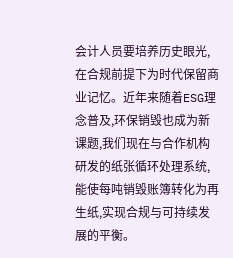会计人员要培养历史眼光,在合规前提下为时代保留商业记忆。近年来随着ESG理念普及,环保销毁也成为新课题,我们现在与合作机构研发的纸张循环处理系统,能使每吨销毁账簿转化为再生纸,实现合规与可持续发展的平衡。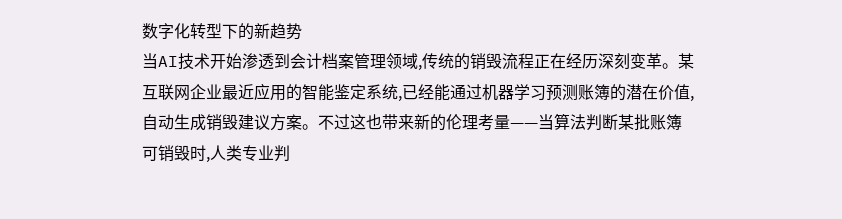数字化转型下的新趋势
当AI技术开始渗透到会计档案管理领域,传统的销毁流程正在经历深刻变革。某互联网企业最近应用的智能鉴定系统,已经能通过机器学习预测账簿的潜在价值,自动生成销毁建议方案。不过这也带来新的伦理考量——当算法判断某批账簿可销毁时,人类专业判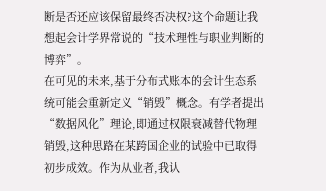断是否还应该保留最终否决权?这个命题让我想起会计学界常说的“技术理性与职业判断的博弈”。
在可见的未来,基于分布式账本的会计生态系统可能会重新定义“销毁”概念。有学者提出“数据风化”理论,即通过权限衰减替代物理销毁,这种思路在某跨国企业的试验中已取得初步成效。作为从业者,我认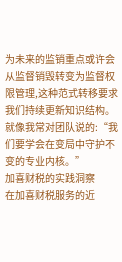为未来的监销重点或许会从监督销毁转变为监督权限管理,这种范式转移要求我们持续更新知识结构。就像我常对团队说的:“我们要学会在变局中守护不变的专业内核。”
加喜财税的实践洞察
在加喜财税服务的近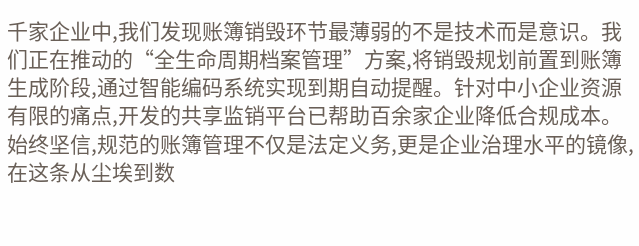千家企业中,我们发现账簿销毁环节最薄弱的不是技术而是意识。我们正在推动的“全生命周期档案管理”方案,将销毁规划前置到账簿生成阶段,通过智能编码系统实现到期自动提醒。针对中小企业资源有限的痛点,开发的共享监销平台已帮助百余家企业降低合规成本。始终坚信,规范的账簿管理不仅是法定义务,更是企业治理水平的镜像,在这条从尘埃到数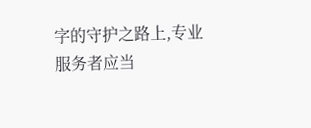字的守护之路上,专业服务者应当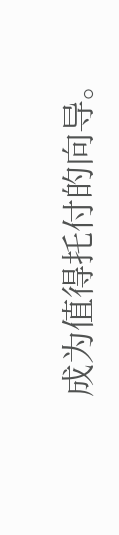成为值得托付的向导。